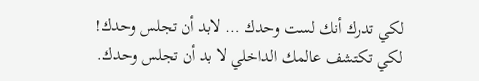لكي تدرك أنك لست وحدك … لابد أن تجلس وحدك!
لكي تكتشف عالمك الداخلي لا بد أن تجلس وحدك.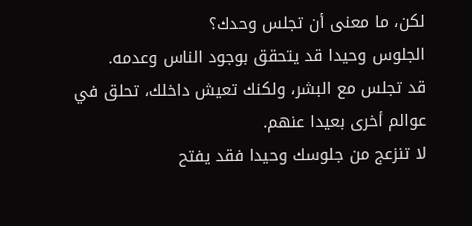لكن، ما معنى أن تجلس وحدك؟
الجلوس وحيدا قد يتحقق بوجود الناس وعدمه.
قد تجلس مع البشر، ولكنك تعيش داخلك، تحلق في عوالم أخرى بعيدا عنهم.
لا تنزعج من جلوسك وحيدا فقد يفتح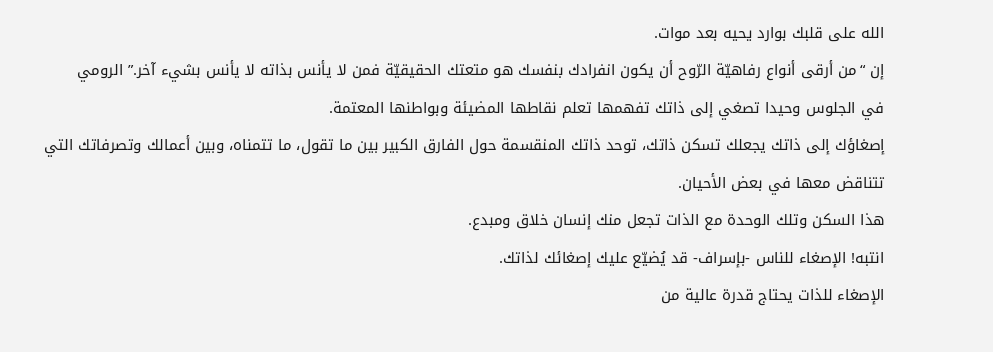الله على قلبك بوارد يحيه بعد موات.
إن “من أرقى أنواع رفاهيّة الرّوح أن يكون انفرادك بنفسك هو متعتك الحقيقيّة فمن لا يأنس بذاته لا يأنس بشيء آخر.” الرومي
في الجلوس وحيدا تصغي إلى ذاتك تفهمها تعلم نقاطها المضيئة وبواطنها المعتمة.
إصغاؤك إلى ذاتك يجعلك تسكن ذاتك، توحد ذاتك المنقسمة حول الفارق الكبير بين ما تقول، ما تتمناه، وبين أعمالك وتصرفاتك التي تتناقض معها في بعض الأحيان.
هذا السكن وتلك الوحدة مع الذات تجعل منك إنسان خلاق ومبدع.
انتبه! الإصغاء للناس -بإسراف- قد يُضيّع عليك إصغائك لذاتك.
الإصغاء للذات يحتاج قدرة عالية من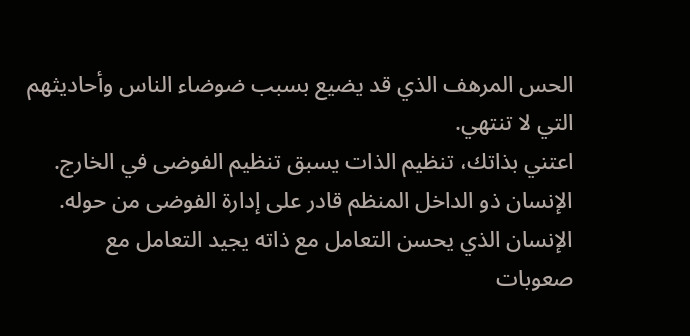الحس المرهف الذي قد يضيع بسبب ضوضاء الناس وأحاديثهم التي لا تنتهي.
اعتني بذاتك، تنظيم الذات يسبق تنظيم الفوضى في الخارج.
الإنسان ذو الداخل المنظم قادر على إدارة الفوضى من حوله.
الإنسان الذي يحسن التعامل مع ذاته يجيد التعامل مع صعوبات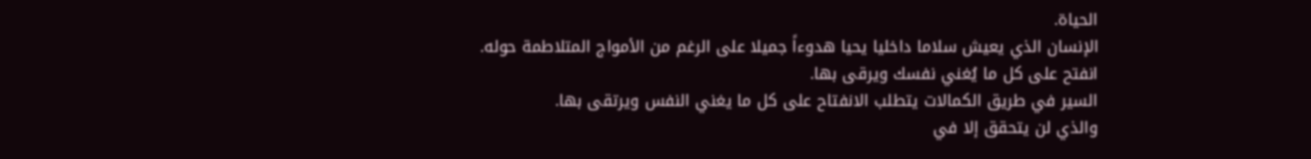الحياة.
الإنسان الذي يعيش سلاما داخليا يحيا هدوءاً جميلا على الرغم من الأمواج المتلاطمة حوله.
انفتح على كل ما يُغني نفسك ويرقى بها.
السير في طريق الكمالات يتطلب الانفتاح على كل ما يغني النفس ويرتقى بها.
والذي لن يتحقق إلا في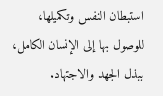استبطان النفس وتكميلها، للوصول بها إلى الإنسان الكامل، ببذل الجهد والاجتهاد.